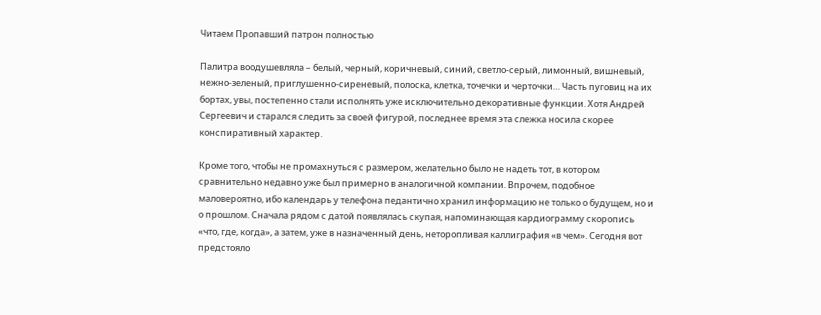Читаем Пропавший патрон полностью

Палитра воодушевляла – белый, черный, коричневый, синий, светло-серый, лимонный, вишневый, нежно-зеленый, приглушенно-сиреневый, полоска, клетка, точечки и черточки… Часть пуговиц на их бортах, увы, постепенно стали исполнять уже исключительно декоративные функции. Хотя Андрей Сергеевич и старался следить за своей фигурой, последнее время эта слежка носила скорее конспиративный характер.

Кроме того, чтобы не промахнуться с размером, желательно было не надеть тот, в котором сравнительно недавно уже был примерно в аналогичной компании. Впрочем, подобное маловероятно, ибо календарь у телефона педантично хранил информацию не только о будущем, но и о прошлом. Сначала рядом с датой появлялась скупая, напоминающая кардиограмму скоропись «что, где, когда», а затем, уже в назначенный день, неторопливая каллиграфия «в чем». Сегодня вот предстояло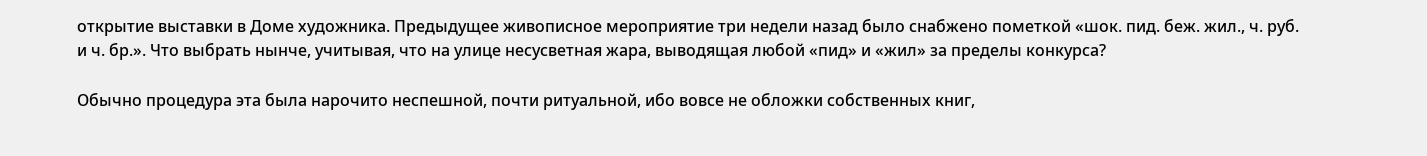открытие выставки в Доме художника. Предыдущее живописное мероприятие три недели назад было снабжено пометкой «шок. пид. беж. жил., ч. руб. и ч. бр.». Что выбрать нынче, учитывая, что на улице несусветная жара, выводящая любой «пид» и «жил» за пределы конкурса?

Обычно процедура эта была нарочито неспешной, почти ритуальной, ибо вовсе не обложки собственных книг,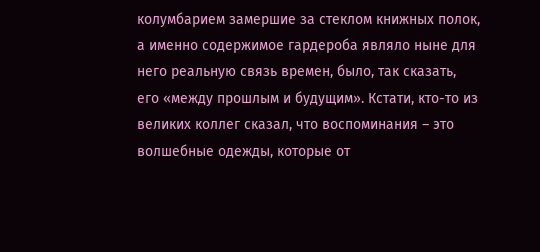колумбарием замершие за стеклом книжных полок, а именно содержимое гардероба являло ныне для него реальную связь времен, было, так сказать, его «между прошлым и будущим». Кстати, кто-то из великих коллег сказал, что воспоминания – это волшебные одежды, которые от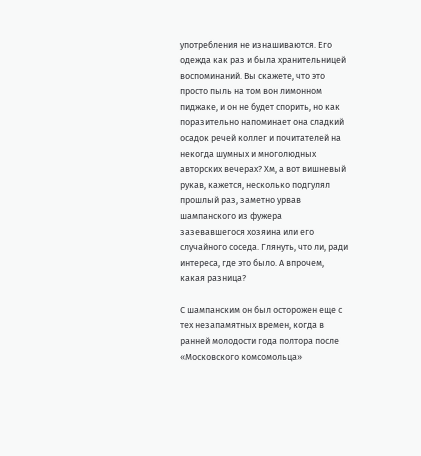употребления не изнашиваются. Его одежда как раз и была хранительницей воспоминаний. Вы скажете, что это просто пыль на том вон лимонном пиджаке, и он не будет спорить, но как поразительно напоминает она сладкий осадок речей коллег и почитателей на некогда шумных и многолюдных авторских вечерах? Хм, а вот вишневый рукав, кажется, несколько подгулял прошлый раз, заметно урвав шампанского из фужера зазевавшегося хозяина или его случайного соседа. Глянуть, что ли, ради интереса, где это было. А впрочем, какая разница?

С шампанским он был осторожен еще с тех незапамятных времен, когда в ранней молодости года полтора после «Московского комсомольца»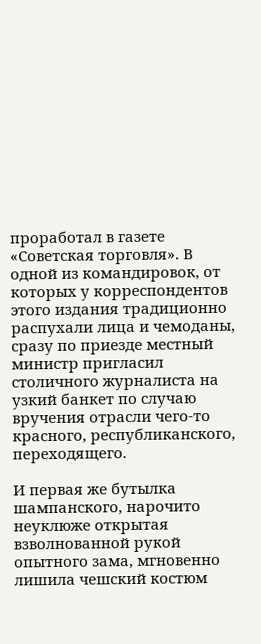проработал в газете «Советская торговля». В одной из командировок, от которых у корреспондентов этого издания традиционно распухали лица и чемоданы, сразу по приезде местный министр пригласил столичного журналиста на узкий банкет по случаю вручения отрасли чего-то красного, республиканского, переходящего.

И первая же бутылка шампанского, нарочито неуклюже открытая взволнованной рукой опытного зама, мгновенно лишила чешский костюм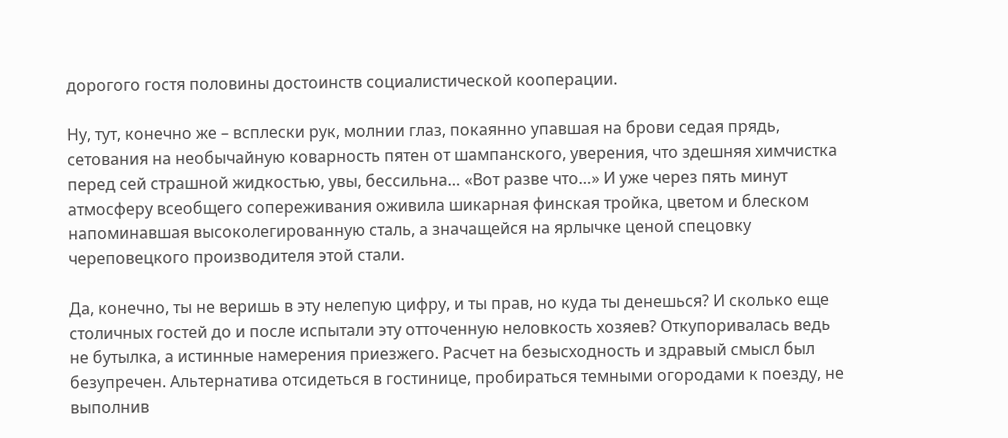дорогого гостя половины достоинств социалистической кооперации.

Ну, тут, конечно же – всплески рук, молнии глаз, покаянно упавшая на брови седая прядь, сетования на необычайную коварность пятен от шампанского, уверения, что здешняя химчистка перед сей страшной жидкостью, увы, бессильна… «Вот разве что…» И уже через пять минут атмосферу всеобщего сопереживания оживила шикарная финская тройка, цветом и блеском напоминавшая высоколегированную сталь, а значащейся на ярлычке ценой спецовку череповецкого производителя этой стали.

Да, конечно, ты не веришь в эту нелепую цифру, и ты прав, но куда ты денешься? И сколько еще столичных гостей до и после испытали эту отточенную неловкость хозяев? Откупоривалась ведь не бутылка, а истинные намерения приезжего. Расчет на безысходность и здравый смысл был безупречен. Альтернатива отсидеться в гостинице, пробираться темными огородами к поезду, не выполнив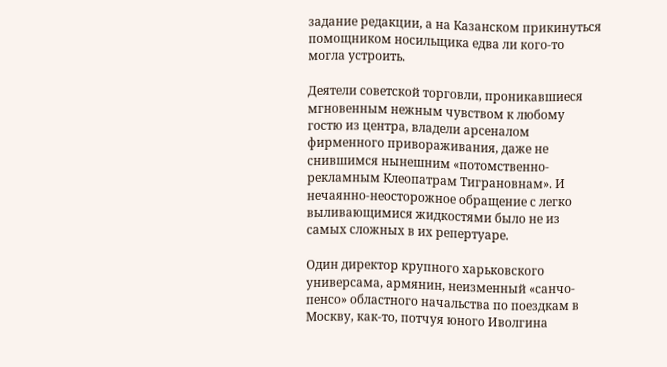задание редакции, а на Казанском прикинуться помощником носильщика едва ли кого-то могла устроить.

Деятели советской торговли, проникавшиеся мгновенным нежным чувством к любому гостю из центра, владели арсеналом фирменного привораживания, даже не снившимся нынешним «потомственно-рекламным Клеопатрам Тиграновнам». И нечаянно-неосторожное обращение с легко выливающимися жидкостями было не из самых сложных в их репертуаре.

Один директор крупного харьковского универсама, армянин, неизменный «санчо-пенсо» областного начальства по поездкам в Москву, как-то, потчуя юного Иволгина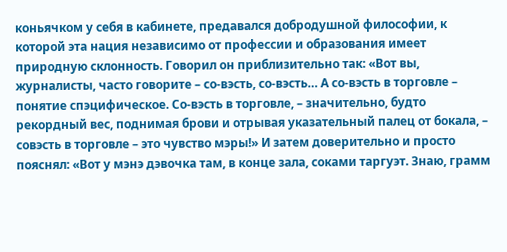коньячком у себя в кабинете, предавался добродушной философии, к которой эта нация независимо от профессии и образования имеет природную склонность. Говорил он приблизительно так: «Вот вы, журналисты, часто говорите – со-вэсть, со-вэсть… А со-вэсть в торговле – понятие спэцифическое. Со-вэсть в торговле, – значительно, будто рекордный вес, поднимая брови и отрывая указательный палец от бокала, – совэсть в торговле – это чувство мэры!» И затем доверительно и просто пояснял: «Вот у мэнэ дэвочка там, в конце зала, соками таргуэт. Знаю, грамм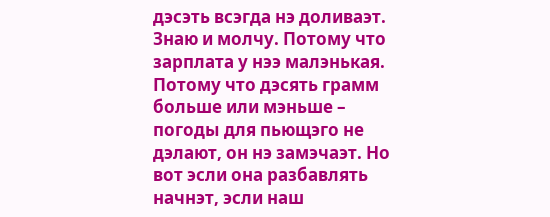дэсэть всэгда нэ доливаэт. Знаю и молчу. Потому что зарплата у нээ малэнькая. Потому что дэсять грамм больше или мэньше – погоды для пьющэго не дэлают, он нэ замэчаэт. Но вот эсли она разбавлять начнэт, эсли наш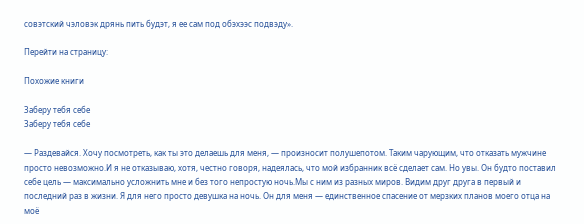совэтский чэловэк дрянь пить будэт, я ее сам под обэхээс подвэду».

Перейти на страницу:

Похожие книги

Заберу тебя себе
Заберу тебя себе

— Раздевайся. Хочу посмотреть, как ты это делаешь для меня, — произносит полушепотом. Таким чарующим, что отказать мужчине просто невозможно.И я не отказываю, хотя, честно говоря, надеялась, что мой избранник всё сделает сам. Но увы. Он будто поставил себе цель — максимально усложнить мне и без того непростую ночь.Мы с ним из разных миров. Видим друг друга в первый и последний раз в жизни. Я для него просто девушка на ночь. Он для меня — единственное спасение от мерзких планов моего отца на моё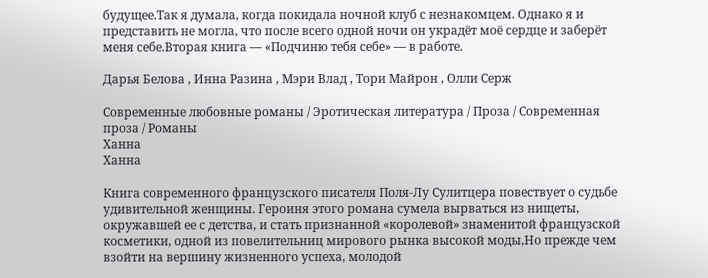будущее.Так я думала, когда покидала ночной клуб с незнакомцем. Однако я и представить не могла, что после всего одной ночи он украдёт моё сердце и заберёт меня себе.Вторая книга — «Подчиню тебя себе» — в работе.

Дарья Белова , Инна Разина , Мэри Влад , Тори Майрон , Олли Серж

Современные любовные романы / Эротическая литература / Проза / Современная проза / Романы
Ханна
Ханна

Книга современного французского писателя Поля-Лу Сулитцера повествует о судьбе удивительной женщины. Героиня этого романа сумела вырваться из нищеты, окружавшей ее с детства, и стать признанной «королевой» знаменитой французской косметики, одной из повелительниц мирового рынка высокой моды,Но прежде чем взойти на вершину жизненного успеха, молодой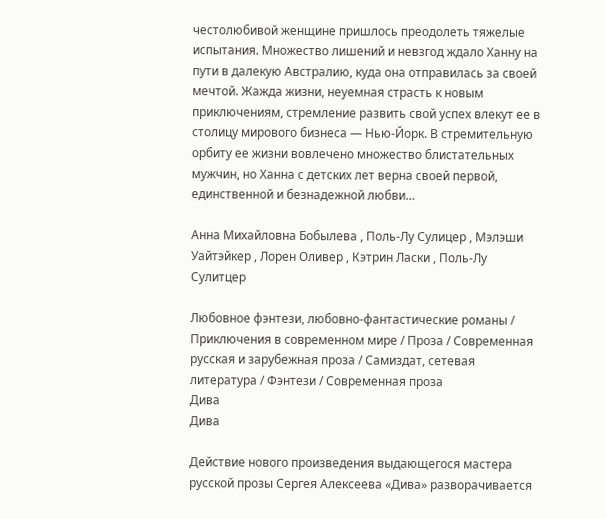честолюбивой женщине пришлось преодолеть тяжелые испытания. Множество лишений и невзгод ждало Ханну на пути в далекую Австралию, куда она отправилась за своей мечтой. Жажда жизни, неуемная страсть к новым приключениям, стремление развить свой успех влекут ее в столицу мирового бизнеса — Нью-Йорк. В стремительную орбиту ее жизни вовлечено множество блистательных мужчин, но Ханна с детских лет верна своей первой, единственной и безнадежной любви…

Анна Михайловна Бобылева , Поль-Лу Сулицер , Мэлэши Уайтэйкер , Лорен Оливер , Кэтрин Ласки , Поль-Лу Сулитцер

Любовное фэнтези, любовно-фантастические романы / Приключения в современном мире / Проза / Современная русская и зарубежная проза / Самиздат, сетевая литература / Фэнтези / Современная проза
Дива
Дива

Действие нового произведения выдающегося мастера русской прозы Сергея Алексеева «Дива» разворачивается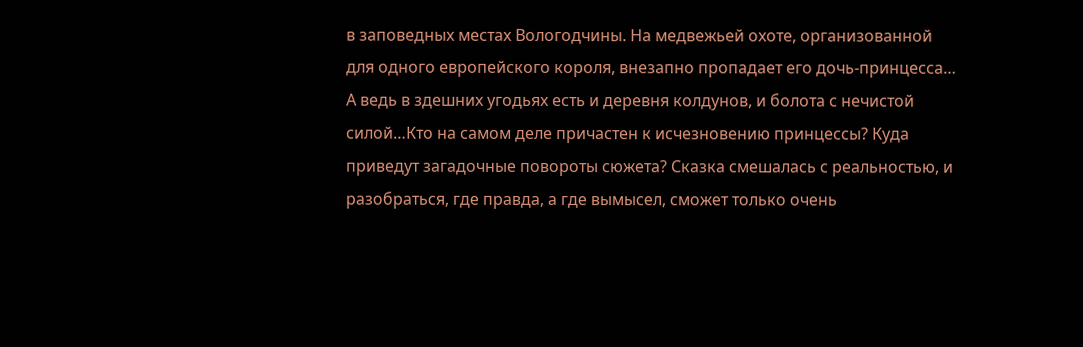в заповедных местах Вологодчины. На медвежьей охоте, организованной для одного европейского короля, внезапно пропадает его дочь-принцесса… А ведь в здешних угодьях есть и деревня колдунов, и болота с нечистой силой…Кто на самом деле причастен к исчезновению принцессы? Куда приведут загадочные повороты сюжета? Сказка смешалась с реальностью, и разобраться, где правда, а где вымысел, сможет только очень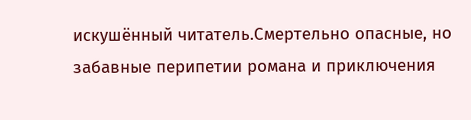искушённый читатель.Смертельно опасные, но забавные перипетии романа и приключения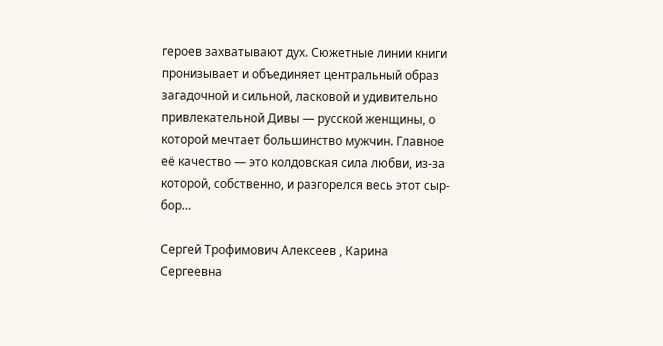героев захватывают дух. Сюжетные линии книги пронизывает и объединяет центральный образ загадочной и сильной, ласковой и удивительно привлекательной Дивы — русской женщины, о которой мечтает большинство мужчин. Главное её качество — это колдовская сила любви, из-за которой, собственно, и разгорелся весь этот сыр-бор…

Сергей Трофимович Алексеев , Карина Сергеевна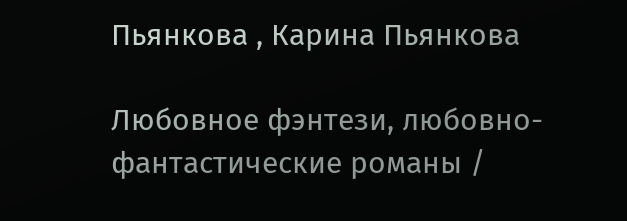Пьянкова , Карина Пьянкова

Любовное фэнтези, любовно-фантастические романы /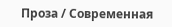Проза / Современная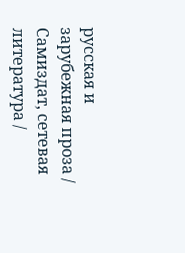русская и зарубежная проза / Самиздат, сетевая литература /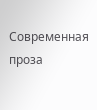Современная проза